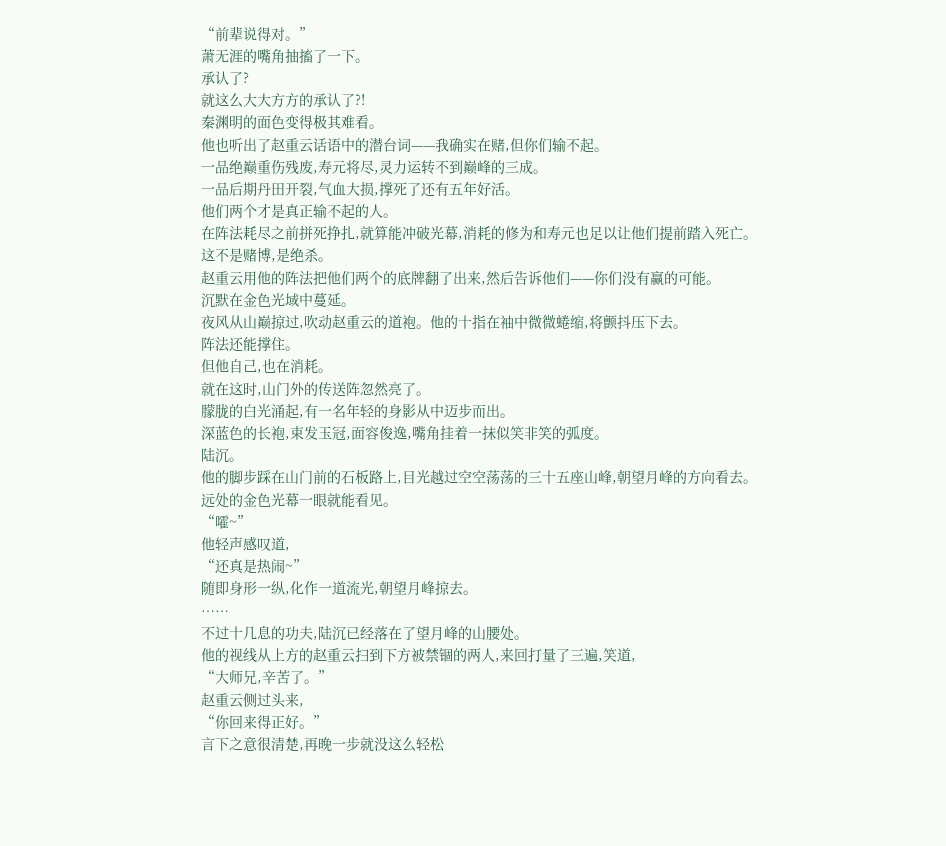“前辈说得对。”
萧无涯的嘴角抽搐了一下。
承认了?
就这么大大方方的承认了?!
秦渊明的面色变得极其难看。
他也听出了赵重云话语中的潜台词——我确实在赌,但你们输不起。
一品绝巅重伤残废,寿元将尽,灵力运转不到巅峰的三成。
一品后期丹田开裂,气血大损,撑死了还有五年好活。
他们两个才是真正输不起的人。
在阵法耗尽之前拼死挣扎,就算能冲破光幕,消耗的修为和寿元也足以让他们提前踏入死亡。
这不是赌博,是绝杀。
赵重云用他的阵法把他们两个的底牌翻了出来,然后告诉他们——你们没有赢的可能。
沉默在金色光域中蔓延。
夜风从山巅掠过,吹动赵重云的道袍。他的十指在袖中微微蜷缩,将颤抖压下去。
阵法还能撑住。
但他自己,也在消耗。
就在这时,山门外的传送阵忽然亮了。
朦胧的白光涌起,有一名年轻的身影从中迈步而出。
深蓝色的长袍,束发玉冠,面容俊逸,嘴角挂着一抹似笑非笑的弧度。
陆沉。
他的脚步踩在山门前的石板路上,目光越过空空荡荡的三十五座山峰,朝望月峰的方向看去。
远处的金色光幕一眼就能看见。
“嚯~”
他轻声感叹道,
“还真是热闹~”
随即身形一纵,化作一道流光,朝望月峰掠去。
……
不过十几息的功夫,陆沉已经落在了望月峰的山腰处。
他的视线从上方的赵重云扫到下方被禁锢的两人,来回打量了三遍,笑道,
“大师兄,辛苦了。”
赵重云侧过头来,
“你回来得正好。”
言下之意很清楚,再晚一步就没这么轻松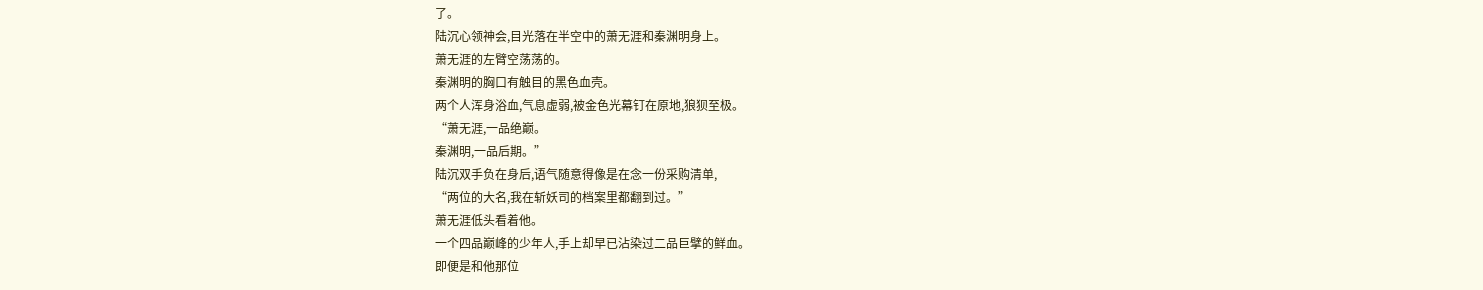了。
陆沉心领神会,目光落在半空中的萧无涯和秦渊明身上。
萧无涯的左臂空荡荡的。
秦渊明的胸口有触目的黑色血壳。
两个人浑身浴血,气息虚弱,被金色光幕钉在原地,狼狈至极。
“萧无涯,一品绝巅。
秦渊明,一品后期。”
陆沉双手负在身后,语气随意得像是在念一份采购清单,
“两位的大名,我在斩妖司的档案里都翻到过。”
萧无涯低头看着他。
一个四品巅峰的少年人,手上却早已沾染过二品巨擘的鲜血。
即便是和他那位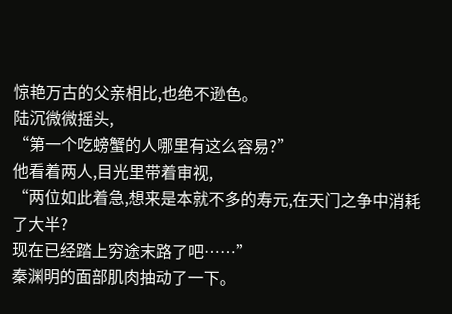惊艳万古的父亲相比,也绝不逊色。
陆沉微微摇头,
“第一个吃螃蟹的人哪里有这么容易?”
他看着两人,目光里带着审视,
“两位如此着急,想来是本就不多的寿元,在天门之争中消耗了大半?
现在已经踏上穷途末路了吧……”
秦渊明的面部肌肉抽动了一下。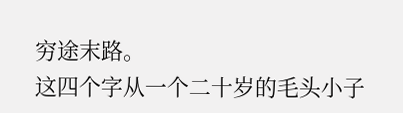穷途末路。
这四个字从一个二十岁的毛头小子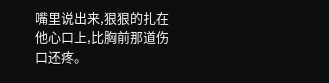嘴里说出来,狠狠的扎在他心口上,比胸前那道伤口还疼。